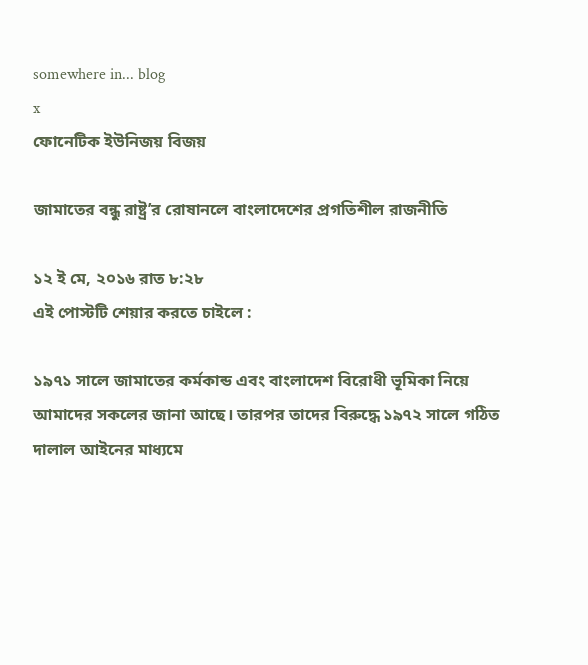somewhere in... blog
x
ফোনেটিক ইউনিজয় বিজয়

জামাতের বন্ধু রাষ্ট্র’র রোষানলে বাংলাদেশের প্রগতিশীল রাজনীতি

১২ ই মে, ২০১৬ রাত ৮:২৮
এই পোস্টটি শেয়ার করতে চাইলে :

১৯৭১ সালে জামাতের কর্মকান্ড এবং বাংলাদেশ বিরোধী ভূমিকা নিয়ে আমাদের সকলের জানা আছে। তারপর তাদের বিরুদ্ধে ১৯৭২ সালে গঠিত দালাল আইনের মাধ্যমে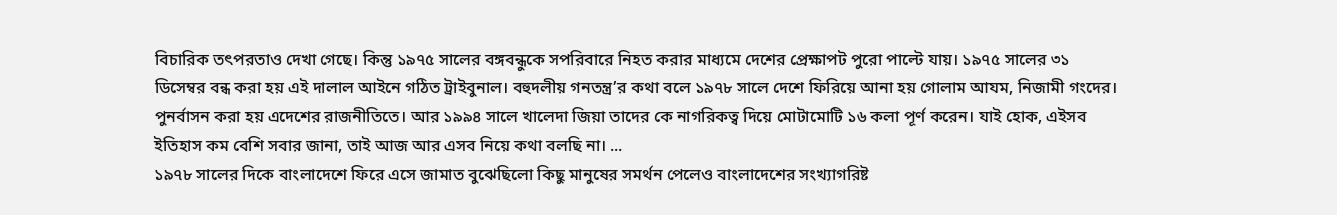বিচারিক তৎপরতাও দেখা গেছে। কিন্তু ১৯৭৫ সালের বঙ্গবন্ধুকে সপরিবারে নিহত করার মাধ্যমে দেশের প্রেক্ষাপট পুরো পাল্টে যায়। ১৯৭৫ সালের ৩১ ডিসেম্বর বন্ধ করা হয় এই দালাল আইনে গঠিত ট্রাইবুনাল। বহুদলীয় গনতন্ত্র’র কথা বলে ১৯৭৮ সালে দেশে ফিরিয়ে আনা হয় গোলাম আযম, নিজামী গংদের। পুনর্বাসন করা হয় এদেশের রাজনীতিতে। আর ১৯৯৪ সালে খালেদা জিয়া তাদের কে নাগরিকত্ব দিয়ে মোটামোটি ১৬ কলা পূর্ণ করেন। যাই হোক, এইসব ইতিহাস কম বেশি সবার জানা, তাই আজ আর এসব নিয়ে কথা বলছি না। ...
১৯৭৮ সালের দিকে বাংলাদেশে ফিরে এসে জামাত বুঝেছিলো কিছু মানুষের সমর্থন পেলেও বাংলাদেশের সংখ্যাগরিষ্ট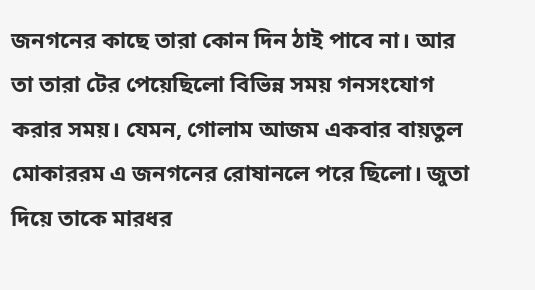জনগনের কাছে তারা কোন দিন ঠাই পাবে না। আর তা তারা টের পেয়েছিলো বিভিন্ন সময় গনসংযোগ করার সময়। যেমন, গোলাম আজম একবার বায়তুল মোকাররম এ জনগনের রোষানলে পরে ছিলো। জুতা দিয়ে তাকে মারধর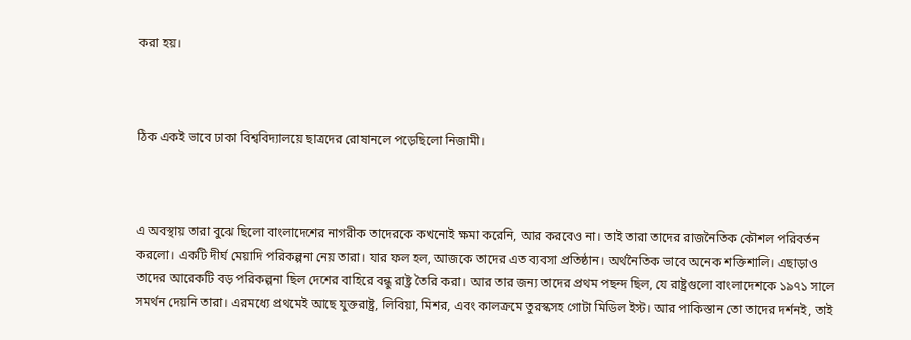করা হয়।



ঠিক একই ভাবে ঢাকা বিশ্ববিদ্যালয়ে ছাত্রদের রোষানলে পড়েছিলো নিজামী।



এ অবস্থায় তারা বুঝে ছিলো বাংলাদেশের নাগরীক তাদেরকে কখনোই ক্ষমা করেনি, আর করবেও না। তাই তারা তাদের রাজনৈতিক কৌশল পরিবর্তন করলো। একটি দীর্ঘ মেয়াদি পরিকল্পনা নেয় তারা। যার ফল হল, আজকে তাদের এত ব্যবসা প্রতিষ্ঠান। অর্থনৈতিক ভাবে অনেক শক্তিশালি। এছাড়াও তাদের আরেকটি বড় পরিকল্পনা ছিল দেশের বাহিরে বন্ধু রাষ্ট্র তৈরি করা। আর তার জন্য তাদের প্রথম পছন্দ ছিল, যে রাষ্ট্রগুলো বাংলাদেশকে ১৯৭১ সালে সমর্থন দেয়নি তারা। এরমধ্যে প্রথমেই আছে যুক্তরাষ্ট্র, লিবিয়া, মিশর, এবং কালক্রমে তুরস্কসহ গোটা মিডিল ইস্ট। আর পাকিস্তান তো তাদের দর্শনই, তাই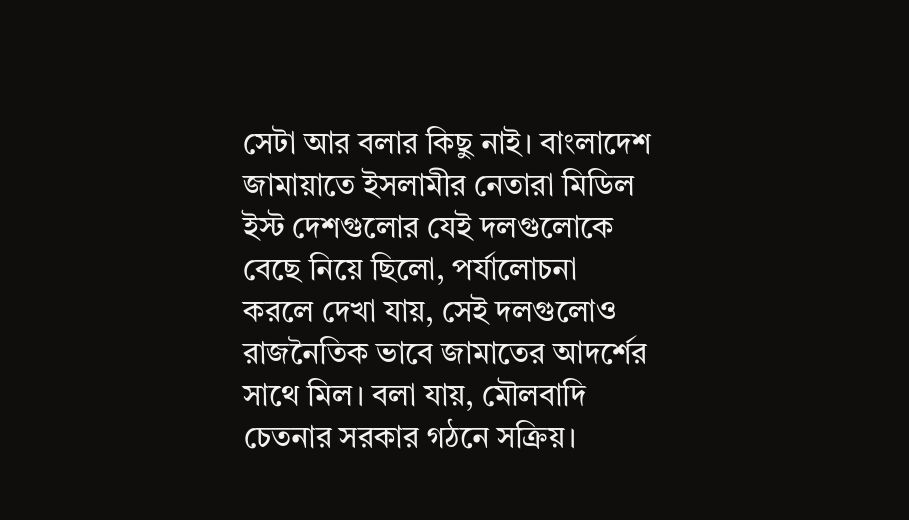সেটা আর বলার কিছু নাই। বাংলাদেশ জামায়াতে ইসলামীর নেতারা মিডিল ইস্ট দেশগুলোর যেই দলগুলোকে বেছে নিয়ে ছিলো, পর্যালোচনা করলে দেখা যায়, সেই দলগুলোও রাজনৈতিক ভাবে জামাতের আদর্শের সাথে মিল। বলা যায়, মৌলবাদি চেতনার সরকার গঠনে সক্রিয়।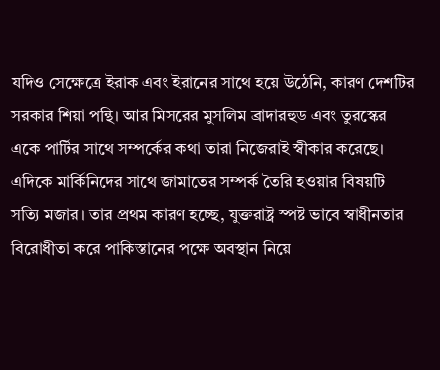যদিও সেক্ষেত্রে ইরাক এবং ইরানের সাথে হয়ে উঠেনি, কারণ দেশটির সরকার শিয়া পন্থি। আর মিসরের মুসলিম ব্রাদারহুড এবং তুরস্কের একে পার্টির সাথে সম্পর্কের কথা তারা নিজেরাই স্বীকার করেছে। এদিকে মার্কিনিদের সাথে জামাতের সম্পর্ক তৈরি হওয়ার বিষয়টি সত্যি মজার। তার প্রথম কারণ হচ্ছে, যুক্তরাষ্ট্র স্পষ্ট ভাবে স্বাধীনতার বিরোধীতা করে পাকিস্তানের পক্ষে অবস্থান নিয়ে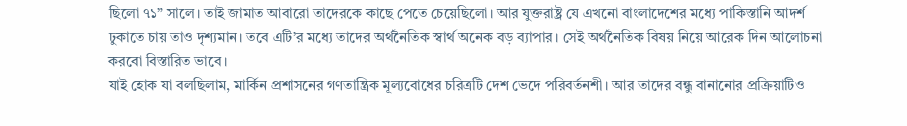ছিলো ৭১” সালে। তাই জামাত আবারো তাদেরকে কাছে পেতে চেয়েছিলো। আর যুক্তরাষ্ট্র যে এখনো বাংলাদেশের মধ্যে পাকিস্তানি আদর্শ ঢুকাতে চায় তাও দৃশ্যমান। তবে এটি’র মধ্যে তাদের অর্থনৈতিক স্বার্থ অনেক বড় ব্যাপার। সেই অর্থনৈতিক বিষয় নিয়ে আরেক দিন আলোচনা করবো বিস্তারিত ভাবে।
যাই হোক যা বলছিলাম, মার্কিন প্রশাসনের গণতান্ত্রিক মূল্যবোধের চরিত্রটি দেশ ভেদে পরিবর্তনশী। আর তাদের বন্ধু বানানোর প্রক্রিয়াটিও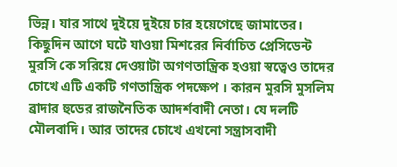ভিন্ন। যার সাথে দুইয়ে দুইয়ে চার হয়েগেছে জামাতের। কিছুদিন আগে ঘটে যাওয়া মিশরের নির্বাচিত প্রেসিডেন্ট মুরসি কে সরিয়ে দেওয়াটা অগণতান্ত্রিক হওয়া স্বত্বেও তাদের চোখে এটি একটি গণতান্ত্রিক পদক্ষেপ । কারন মুরসি মুসলিম ব্রাদার হুডের রাজনৈতিক আদর্শবাদী নেতা। যে দলটি মৌলবাদি। আর তাদের চোখে এখনো সন্ত্রাসবাদী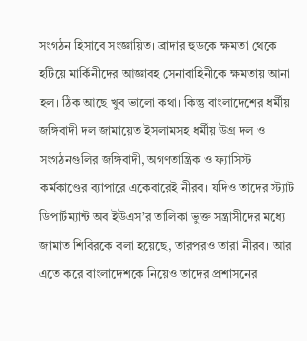সংগঠন হিসাবে সংজ্ঞায়িত। ব্রাদার হুডকে ক্ষমতা থেকে হটিয়ে মার্কিনীদের আজ্ঞাবহ সেনাবাহিনীকে ক্ষমতায় আনা হল। ঠিক আছে খুব ভালো কথা। কিন্তু বাংলাদেশের ধর্মীয় জঙ্গিবাদী দল জামায়েত ইসলামসহ ধর্মীয় উগ্র দল ও সংগঠনগুলির জঙ্গিবাদী, অগণতান্ত্রিক ও ফ্যাসিস্ট কর্মকাণ্ডের ব্যাপারে একেবারেই নীরব। যদিও তাদের স্ট্যাট ডিপার্টম্যান্ট অব ইউএস’র তালিকা ভুক্ত সন্ত্রাসীদের মধ্যে জামাত শিবিরকে বলা হয়েছে, তারপরও তারা নীরব। আর এতে করে বাংলাদেশকে নিয়েও তাদের প্রশাসনের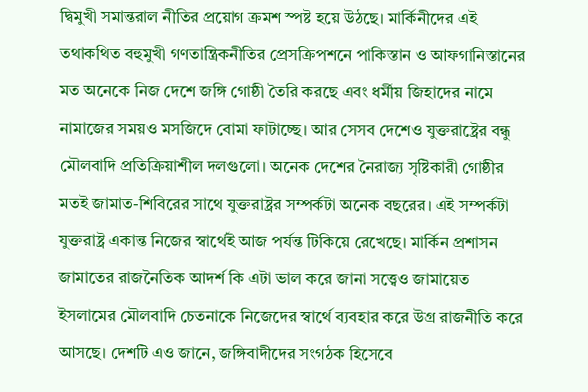দ্বিমুখী সমান্তরাল নীতির প্রয়োগ ক্রমশ স্পষ্ট হয়ে উঠছে। মার্কিনীদের এই তথাকথিত বহুমুখী গণতান্ত্রিকনীতির প্রেসক্রিপশনে পাকিস্তান ও আফগানিস্তানের মত অনেকে নিজ দেশে জঙ্গি গোষ্ঠী তৈরি করছে এবং ধর্মীয় জিহাদের নামে নামাজের সময়ও মসজিদে বোমা ফাটাচ্ছে। আর সেসব দেশেও যুক্তরাষ্ট্রের বন্ধু মৌলবাদি প্রতিক্রিয়াশীল দলগুলো। অনেক দেশের নৈরাজ্য সৃষ্টিকারী গোষ্ঠীর মতই জামাত-শিবিরের সাথে যুক্তরাষ্ট্রর সম্পর্কটা অনেক বছরের। এই সম্পর্কটা যুক্তরাষ্ট্র একান্ত নিজের স্বার্থেই আজ পর্যন্ত টিকিয়ে রেখেছে। মার্কিন প্রশাসন জামাতের রাজনৈতিক আদর্শ কি এটা ভাল করে জানা সত্ত্বেও জামায়েত ইসলামের মৌলবাদি চেতনাকে নিজেদের স্বার্থে ব্যবহার করে উগ্র রাজনীতি করে আসছে। দেশটি এও জানে, জঙ্গিবাদীদের সংগঠক হিসেবে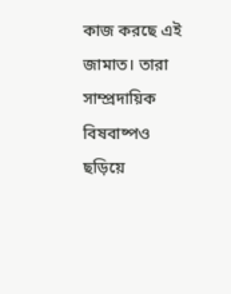কাজ করছে এই জামাত। তারা সাম্প্রদায়িক বিষবাষ্পও ছড়িয়ে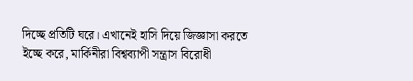দিচ্ছে প্রতিটি ঘরে। এখানেই হাসি দিয়ে জিজ্ঞাসা করতে ইচ্ছে করে, মার্কিনীরা বিশ্বব্যাপী সন্ত্রাস বিরোধী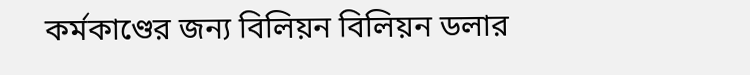কর্মকাণ্ডের জন্য বিলিয়ন বিলিয়ন ডলার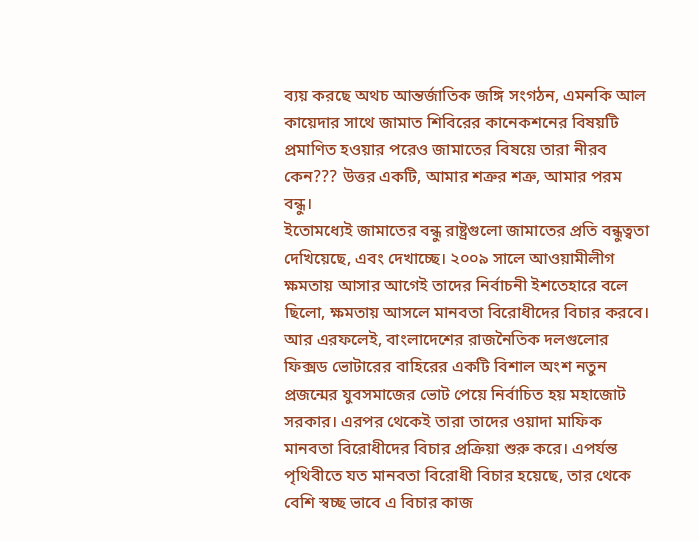ব্যয় করছে অথচ আন্তর্জাতিক জঙ্গি সংগঠন, এমনকি আল কায়েদার সাথে জামাত শিবিরের কানেকশনের বিষয়টি প্রমাণিত হওয়ার পরেও জামাতের বিষয়ে তারা নীরব কেন??? উত্তর একটি, আমার শত্রুর শত্রু, আমার পরম বন্ধু।
ইতোমধ্যেই জামাতের বন্ধু রাষ্ট্রগুলো জামাতের প্রতি বন্ধুত্বতা দেখিয়েছে, এবং দেখাচ্ছে। ২০০৯ সালে আওয়ামীলীগ ক্ষমতায় আসার আগেই তাদের নির্বাচনী ইশতেহারে বলে ছিলো, ক্ষমতায় আসলে মানবতা বিরোধীদের বিচার করবে। আর এরফলেই, বাংলাদেশের রাজনৈতিক দলগুলোর ফিক্সড ভোটারের বাহিরের একটি বিশাল অংশ নতুন প্রজন্মের যুবসমাজের ভোট পেয়ে নির্বাচিত হয় মহাজোট সরকার। এরপর থেকেই তারা তাদের ওয়াদা মাফিক মানবতা বিরোধীদের বিচার প্রক্রিয়া শুরু করে। এপর্যন্ত পৃথিবীতে যত মানবতা বিরোধী বিচার হয়েছে, তার থেকে বেশি স্বচ্ছ ভাবে এ বিচার কাজ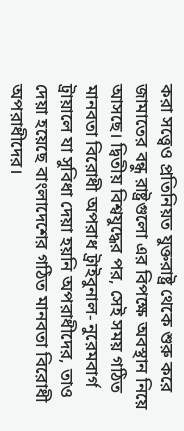করা সত্ত্বেও প্রতিনিয়ত যুক্তরাষ্ট্র থেকে শুরু করে জামাতের বন্ধু রাষ্ট্রগুলো এর বিপক্ষে অবস্থান নিয়ে আসছে। দ্বিতীয় বিশ্বযুদ্ধের পর, সেই সময় গঠিত মানবতা বিরোধী অপরাধ ট্রাইবুনাল- নুরেমবার্গ ট্রায়ালে যা সুবিধা দেয়া হয়নি অপরাধীদের, তাও দেয়া হয়েছে বাংলাদেশের গঠিত মানবতা বিরোধী অপরাধীদের।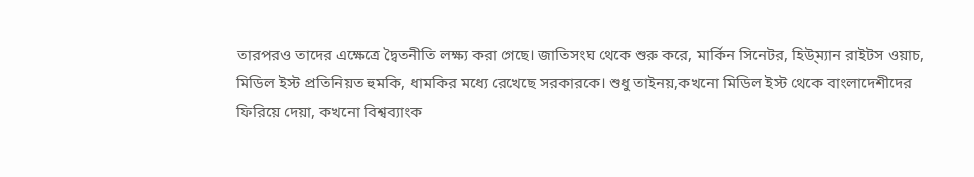তারপরও তাদের এক্ষেত্রে দ্বৈতনীতি লক্ষ্য করা গেছে। জাতিসংঘ থেকে শুরু করে, মার্কিন সিনেটর, হিউ্ম্যান রাইটস ওয়াচ, মিডিল ইস্ট প্রতিনিয়ত হুমকি, ধামকির মধ্যে রেখেছে সরকারকে। শুধু তাইনয়,কখনো মিডিল ইস্ট থেকে বাংলাদেশীদের ফিরিয়ে দেয়া, কখনো বিশ্বব্যাংক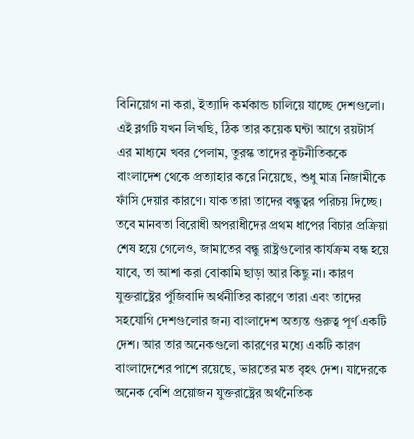বিনিয়োগ না করা, ইত্যাদি কর্মকান্ড চালিয়ে যাচ্ছে দেশগুলো। এই ব্লগটি যখন লিখছি, ঠিক তার কয়েক ঘন্টা আগে রয়টার্স এর মাধ্যমে খবর পেলাম, তুরস্ক তাদের কূটনীতিককে বাংলাদেশ থেকে প্রত্যাহার করে নিয়েছে, শুধু মাত্র নিজামীকে ফাঁসি দেয়ার কারণে। যাক তারা তাদের বন্ধুত্বর পরিচয় দিচ্ছে। তবে মানবতা বিরোধী অপরাধীদের প্রথম ধাপের বিচার প্রক্রিয়া শেষ হয়ে গেলেও, জামাতের বন্ধু রাষ্ট্রগুলোর কার্যক্রম বন্ধ হয়ে যাবে, তা আশা করা বোকামি ছাড়া আর কিছু না। কারণ যুক্তরাষ্ট্রের পুঁজিবাদি অর্থনীতির কারণে তারা এবং তাদের সহযোগি দেশগুলোর জন্য বাংলাদেশ অত্যন্ত গুরুত্ব পূর্ণ একটি দেশ। আর তার অনেকগুলো কারণের মধ্যে একটি কারণ বাংলাদেশের পাশে রয়েছে, ভারতের মত বৃহৎ দেশ। যাদেরকে অনেক বেশি প্রয়োজন যুক্তরাষ্ট্রের অর্থনৈতিক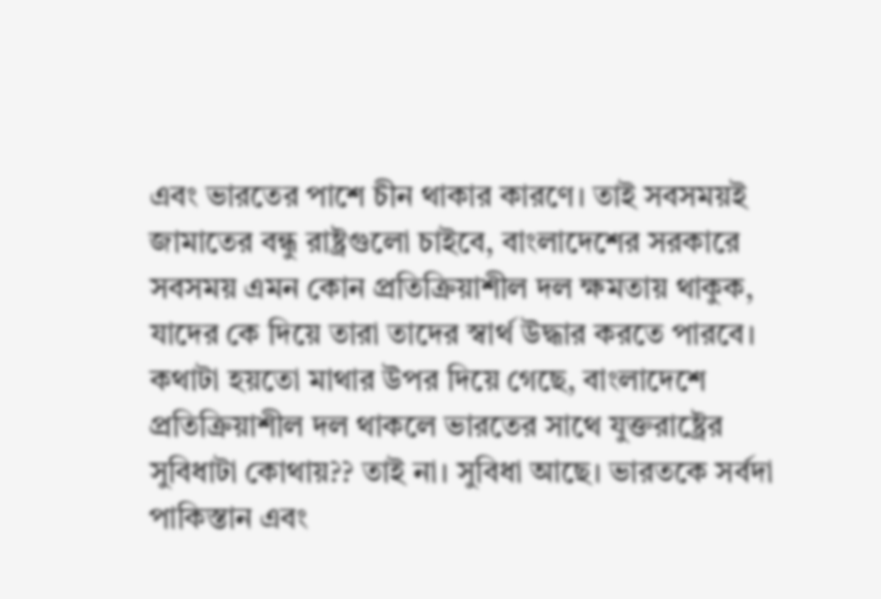এবং ভারতের পাশে চীন থাকার কারণে। তাই সবসময়ই জামাতের বন্ধু রাষ্ট্রগুলো চাইবে, বাংলাদেশের সরকারে সবসময় এমন কোন প্রতিক্রিয়াশীল দল ক্ষমতায় থাকুক, যাদের কে দিয়ে তারা তাদের স্বার্থ উদ্ধার করতে পারবে। কথাটা হয়তো মাথার উপর দিয়ে গেছে, বাংলাদেশে প্রতিক্রিয়াশীল দল থাকলে ভারতের সাথে যুক্তরাষ্ট্রের সুবিধাটা কোথায়?? তাই না। সুবিধা আছে। ভারতকে সর্বদা পাকিস্তান এবং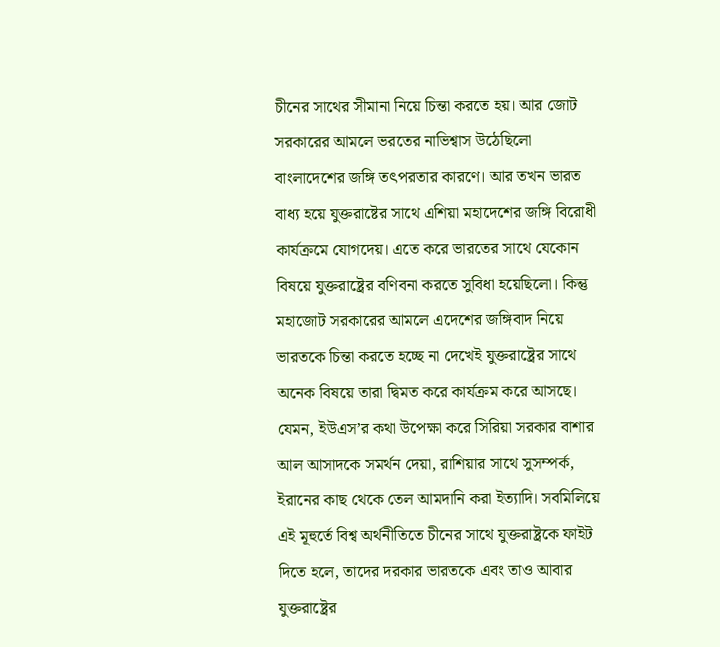চীনের সাথের সীমানা নিয়ে চিন্তা করতে হয়। আর জোট সরকারের আমলে ভরতের নাভিশ্বাস উঠেছিলো বাংলাদেশের জঙ্গি তৎপরতার কারণে। আর তখন ভারত বাধ্য হয়ে যুক্তরাষ্টের সাথে এশিয়া মহাদেশের জঙ্গি বিরোধী কার্যক্রমে যোগদেয়। এতে করে ভারতের সাথে যেকোন বিষয়ে যুক্তরাষ্ট্রের বণিবনা করতে সুবিধা হয়েছিলো। কিন্তু মহাজোট সরকারের আমলে এদেশের জঙ্গিবাদ নিয়ে ভারতকে চিন্তা করতে হচ্ছে না দেখেই যুক্তরাষ্ট্রের সাথে অনেক বিষয়ে তারা দ্বিমত করে কার্যক্রম করে আসছে। যেমন, ইউএস’র কথা উপেক্ষা করে সিরিয়া সরকার বাশার আল আসাদকে সমর্থন দেয়া, রাশিয়ার সাথে সুসম্পর্ক, ইরানের কাছ থেকে তেল আমদানি করা ইত্যাদি। সবমিলিয়ে এই মূহুর্তে বিশ্ব অর্থনীতিতে চীনের সাথে যুক্তরাষ্ট্রকে ফাইট দিতে হলে, তাদের দরকার ভারতকে এবং তাও আবার যুক্তরাষ্ট্রের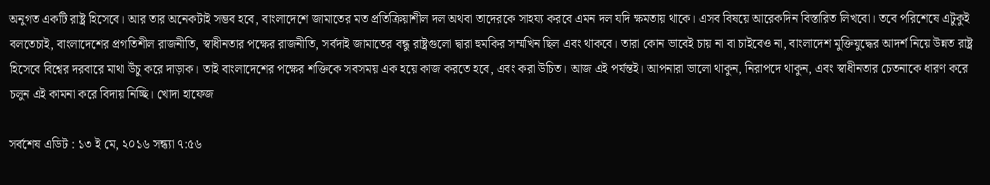অনুগত একটি রাষ্ট্র হিসেবে। আর তার অনেকটাই সম্ভব হবে, বাংলাদেশে জামাতের মত প্রতিক্রিয়াশীল দল অথবা তাদেরকে সাহয্য করবে এমন দল যদি ক্ষমতায় থাকে। এসব বিষয়ে আরেকদিন বিস্তারিত লিখবো। তবে পরিশেষে এটুকুই বলতেচাই, বাংলাদেশের প্রগতিশীল রাজনীতি, স্বাধীনতার পক্ষের রাজনীতি, সর্বদাই জামাতের বন্ধু রাষ্ট্রগুলো দ্বারা হুমকির সম্মখিন ছিল এবং থাকবে। তারা কোন ভাবেই চায় না বা চাইবেও না, বাংলাদেশ মুক্তিযুদ্ধের আদর্শ নিয়ে উন্নত রাষ্ট্র হিসেবে বিশ্বের দরবারে মাথা উঁচু করে দাড়াক। তাই বাংলাদেশের পক্ষের শক্তিকে সবসময় এক হয়ে কাজ করতে হবে, এবং করা উচিত। আজ এই পর্যন্তই। আপনারা ভালো থাকুন, নিরাপদে থাকুন, এবং স্বাধীনতার চেতনাকে ধারণ করে চলুন এই কামনা করে বিদায় নিচ্ছি। খোদা হাফেজ

সর্বশেষ এডিট : ১৩ ই মে, ২০১৬ সন্ধ্যা ৭:৫৬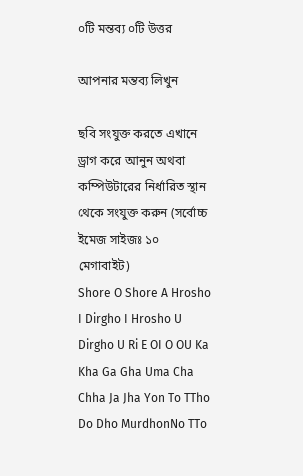০টি মন্তব্য ০টি উত্তর

আপনার মন্তব্য লিখুন

ছবি সংযুক্ত করতে এখানে ড্রাগ করে আনুন অথবা কম্পিউটারের নির্ধারিত স্থান থেকে সংযুক্ত করুন (সর্বোচ্চ ইমেজ সাইজঃ ১০ মেগাবাইট)
Shore O Shore A Hrosho I Dirgho I Hrosho U Dirgho U Ri E OI O OU Ka Kha Ga Gha Uma Cha Chha Ja Jha Yon To TTho Do Dho MurdhonNo TTo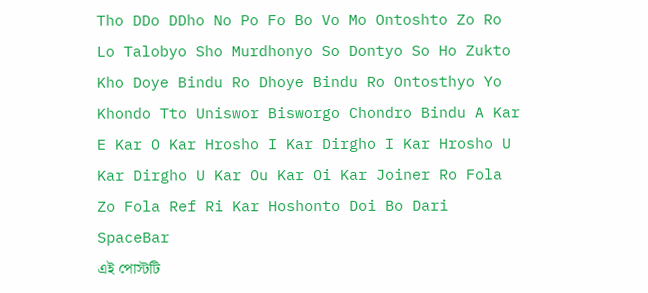Tho DDo DDho No Po Fo Bo Vo Mo Ontoshto Zo Ro Lo Talobyo Sho Murdhonyo So Dontyo So Ho Zukto Kho Doye Bindu Ro Dhoye Bindu Ro Ontosthyo Yo Khondo Tto Uniswor Bisworgo Chondro Bindu A Kar E Kar O Kar Hrosho I Kar Dirgho I Kar Hrosho U Kar Dirgho U Kar Ou Kar Oi Kar Joiner Ro Fola Zo Fola Ref Ri Kar Hoshonto Doi Bo Dari SpaceBar
এই পোস্টটি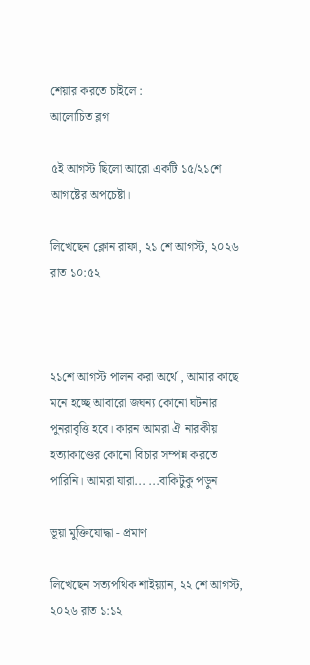শেয়ার করতে চাইলে :
আলোচিত ব্লগ

৫ই আগস্ট ছিলো আরো একটি ১৫/২১শে আগষ্টের অপচেষ্টা।

লিখেছেন ক্লোন রাফা, ২১ শে আগস্ট, ২০২৬ রাত ১০:৫২



২১শে আগস্ট পালন করা অর্থে , আমার কাছে মনে হচ্ছে আবারো জঘন্য কোনো ঘটনার পুনরাবৃত্তি হবে। কারন আমরা ঐ নারকীয় হত্যাকাণ্ডের কোনো বিচার সম্পন্ন করতে পারিনি। আমরা যারা... ...বাকিটুকু পড়ুন

ভূয়া মুক্তিযোদ্ধা - প্রমাণ

লিখেছেন সত্যপথিক শাইয়্যান, ২২ শে আগস্ট, ২০২৬ রাত ১:১২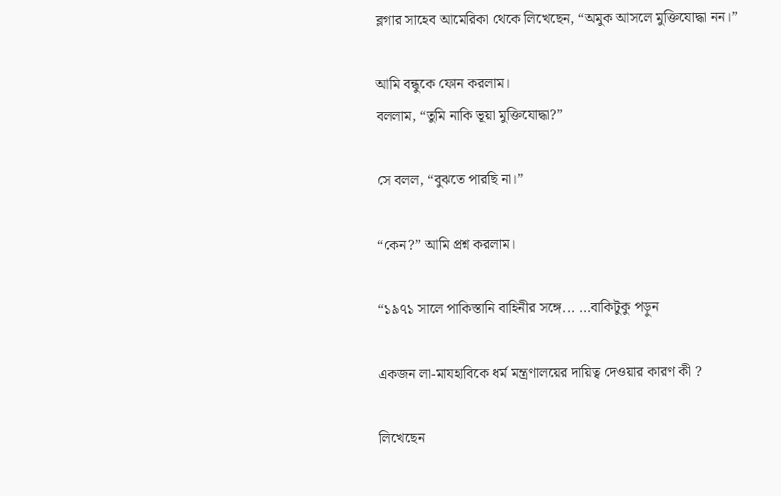ব্লগার সাহেব আমেরিকা থেকে লিখেছেন, “অমুক আসলে মুক্তিযোদ্ধা নন।”

আমি বন্ধুকে ফোন করলাম।
বললাম, “তুমি নাকি ভূয়া মুক্তিযোদ্ধা?”

সে বলল, “বুঝতে পারছি না।”

“কেন?” আমি প্রশ্ন করলাম।

“১৯৭১ সালে পাকিস্তানি বাহিনীর সঙ্গে... ...বাকিটুকু পড়ুন

একজন লা-মাযহাবিকে ধর্ম মন্ত্রণালয়ের দায়িত্ব দেওয়ার কারণ কী ?

লিখেছেন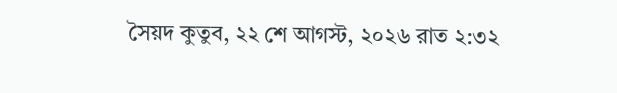সৈয়দ কুতুব, ২২ শে আগস্ট, ২০২৬ রাত ২:৩২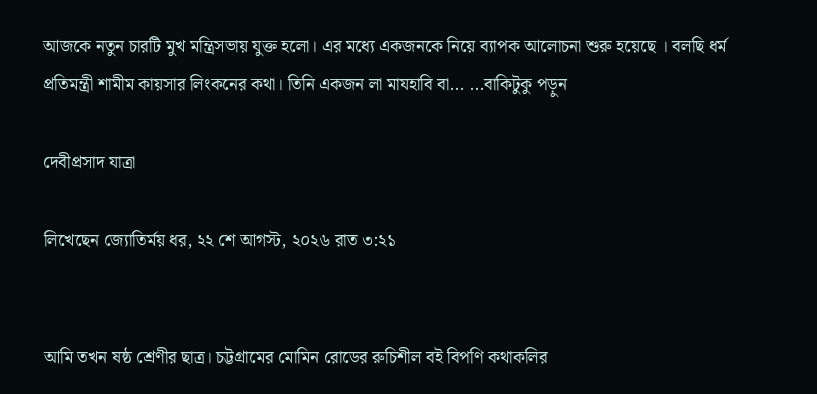আজকে নতুন চারটি মুখ মন্ত্রিসভায় যুক্ত হলো। এর মধ্যে একজনকে নিয়ে ব্যাপক আলোচনা শুরু হয়েছে । বলছি ধর্ম প্রতিমন্ত্রী শামীম কায়সার লিংকনের কথা। তিনি একজন লা মাযহাবি বা... ...বাকিটুকু পড়ুন

দেবীপ্রসাদ যাত্রা

লিখেছেন জ্যোতির্ময় ধর, ২২ শে আগস্ট, ২০২৬ রাত ৩:২১


আমি তখন ষষ্ঠ শ্রেণীর ছাত্র। চট্টগ্রামের মোমিন রোডের রুচিশীল বই বিপণি কথাকলির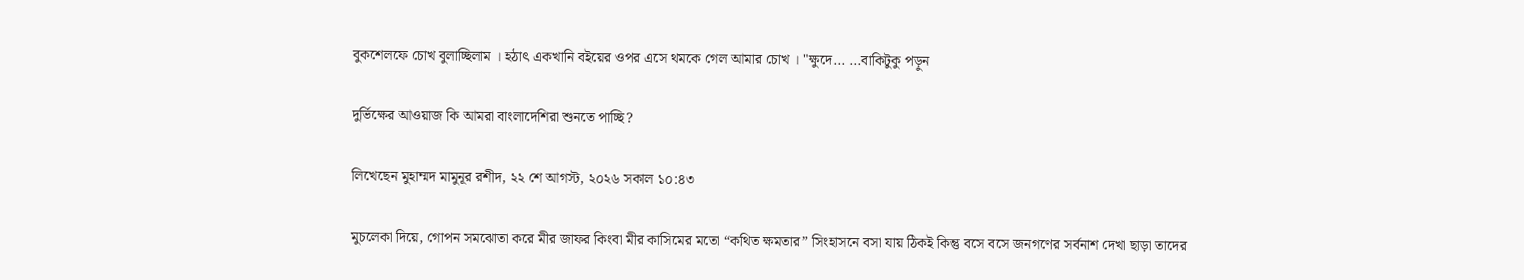বুকশেলফে চোখ বুলাচ্ছিলাম । হঠাৎ একখানি বইয়ের ওপর এসে থমকে গেল আমার চোখ । "ক্ষুদে... ...বাকিটুকু পড়ুন

দুর্ভিক্ষের আওয়াজ কি আমরা বাংলাদেশিরা শুনতে পাচ্ছি?

লিখেছেন মুহাম্মদ মামুনূর রশীদ, ২২ শে আগস্ট, ২০২৬ সকাল ১০:৪৩

মুচলেকা দিয়ে, গোপন সমঝোতা করে মীর জাফর কিংবা মীর কাসিমের মতো “কথিত ক্ষমতার” সিংহাসনে বসা যায় ঠিকই কিন্তু বসে বসে জনগণের সর্বনাশ দেখা ছাড়া তাদের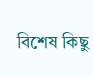বিশেষ কিছু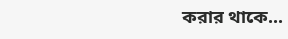করার থাকে...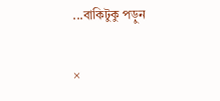...বাকিটুকু পড়ুন

×